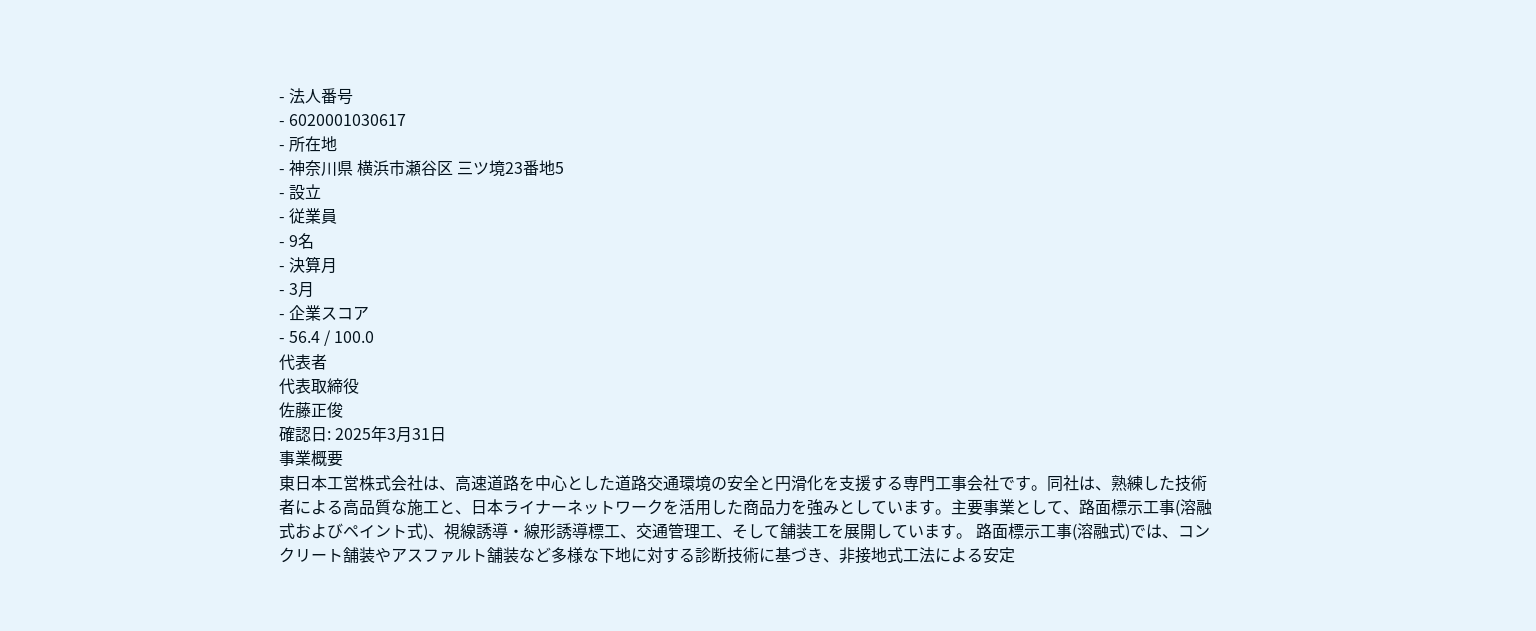- 法人番号
- 6020001030617
- 所在地
- 神奈川県 横浜市瀬谷区 三ツ境23番地5
- 設立
- 従業員
- 9名
- 決算月
- 3月
- 企業スコア
- 56.4 / 100.0
代表者
代表取締役
佐藤正俊
確認日: 2025年3月31日
事業概要
東日本工営株式会社は、高速道路を中心とした道路交通環境の安全と円滑化を支援する専門工事会社です。同社は、熟練した技術者による高品質な施工と、日本ライナーネットワークを活用した商品力を強みとしています。主要事業として、路面標示工事(溶融式およびペイント式)、視線誘導・線形誘導標工、交通管理工、そして舗装工を展開しています。 路面標示工事(溶融式)では、コンクリート舗装やアスファルト舗装など多様な下地に対する診断技術に基づき、非接地式工法による安定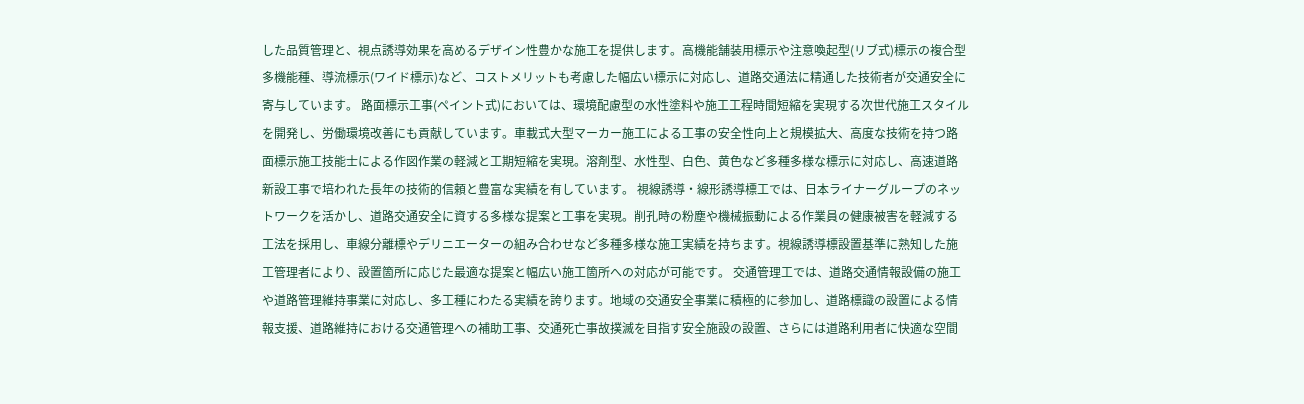した品質管理と、視点誘導効果を高めるデザイン性豊かな施工を提供します。高機能舗装用標示や注意喚起型(リブ式)標示の複合型多機能種、導流標示(ワイド標示)など、コストメリットも考慮した幅広い標示に対応し、道路交通法に精通した技術者が交通安全に寄与しています。 路面標示工事(ペイント式)においては、環境配慮型の水性塗料や施工工程時間短縮を実現する次世代施工スタイルを開発し、労働環境改善にも貢献しています。車載式大型マーカー施工による工事の安全性向上と規模拡大、高度な技術を持つ路面標示施工技能士による作図作業の軽減と工期短縮を実現。溶剤型、水性型、白色、黄色など多種多様な標示に対応し、高速道路新設工事で培われた長年の技術的信頼と豊富な実績を有しています。 視線誘導・線形誘導標工では、日本ライナーグループのネットワークを活かし、道路交通安全に資する多様な提案と工事を実現。削孔時の粉塵や機械振動による作業員の健康被害を軽減する工法を採用し、車線分離標やデリニエーターの組み合わせなど多種多様な施工実績を持ちます。視線誘導標設置基準に熟知した施工管理者により、設置箇所に応じた最適な提案と幅広い施工箇所への対応が可能です。 交通管理工では、道路交通情報設備の施工や道路管理維持事業に対応し、多工種にわたる実績を誇ります。地域の交通安全事業に積極的に参加し、道路標識の設置による情報支援、道路維持における交通管理への補助工事、交通死亡事故撲滅を目指す安全施設の設置、さらには道路利用者に快適な空間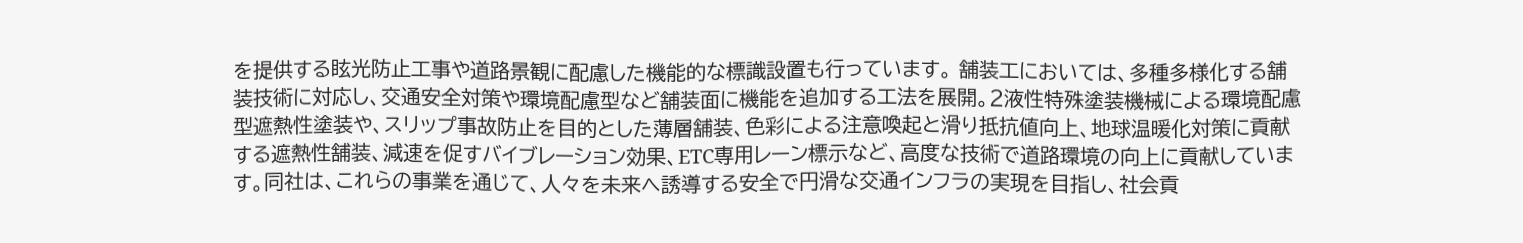を提供する眩光防止工事や道路景観に配慮した機能的な標識設置も行っています。 舗装工においては、多種多様化する舗装技術に対応し、交通安全対策や環境配慮型など舗装面に機能を追加する工法を展開。2液性特殊塗装機械による環境配慮型遮熱性塗装や、スリップ事故防止を目的とした薄層舗装、色彩による注意喚起と滑り抵抗値向上、地球温暖化対策に貢献する遮熱性舗装、減速を促すバイブレーション効果、ETC専用レーン標示など、高度な技術で道路環境の向上に貢献しています。同社は、これらの事業を通じて、人々を未来へ誘導する安全で円滑な交通インフラの実現を目指し、社会貢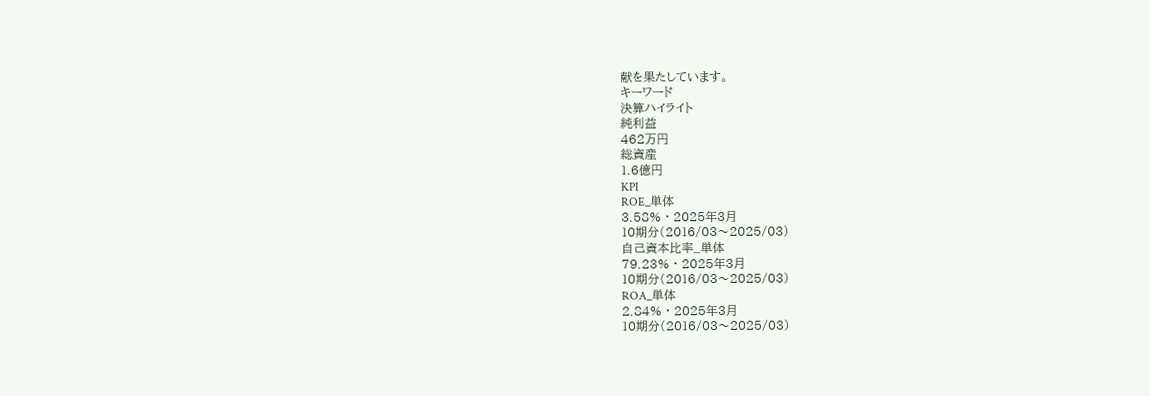献を果たしています。
キーワード
決算ハイライト
純利益
462万円
総資産
1.6億円
KPI
ROE_単体
3.58% · 2025年3月
10期分(2016/03〜2025/03)
自己資本比率_単体
79.23% · 2025年3月
10期分(2016/03〜2025/03)
ROA_単体
2.84% · 2025年3月
10期分(2016/03〜2025/03)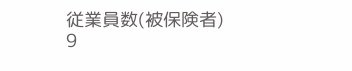従業員数(被保険者)
9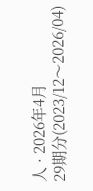人 · 2026年4月
29期分(2023/12〜2026/04)